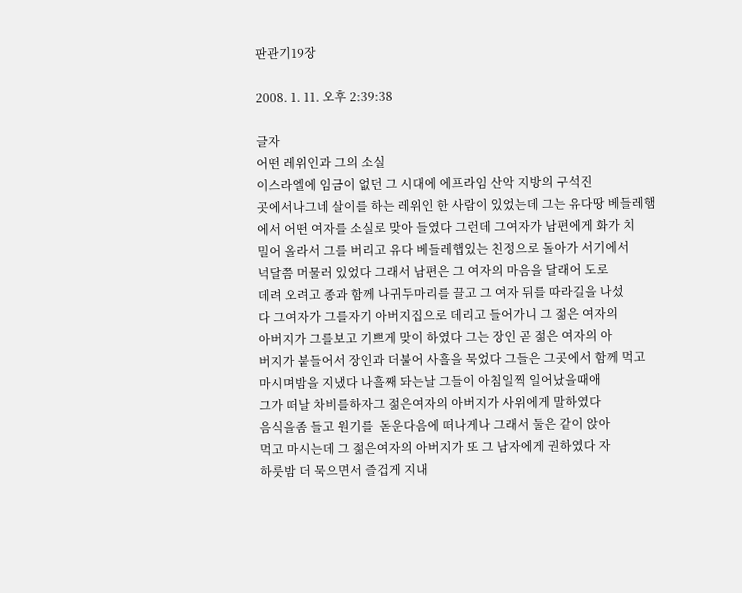판관기19장

2008. 1. 11. 오후 2:39:38

글자
어떤 레위인과 그의 소실
이스라엘에 임금이 없던 그 시대에 에프라임 산악 지방의 구석진
곳에서나그네 살이를 하는 레위인 한 사람이 있었는데 그는 유다땅 베들레햄
에서 어떤 여자를 소실로 맞아 들였다 그런데 그여자가 남편에게 화가 치
밀어 올라서 그를 버리고 유다 베들레햅있는 친정으로 돌아가 서기에서
넉달쯤 머물러 있었다 그래서 남편은 그 여자의 마음을 달래어 도로
데려 오려고 종과 함께 나귀두마리를 끌고 그 여자 뒤를 따라길을 나섰
다 그여자가 그를자기 아버지집으로 데리고 들어가니 그 젊은 여자의
아버지가 그를보고 기쁘게 맞이 하였다 그는 장인 곧 젊은 여자의 아
버지가 붙들어서 장인과 더불어 사흘을 묵었다 그들은 그곳에서 함께 먹고
마시며밤을 지냈다 나흘째 돠는날 그들이 아침일찍 일어났을때애
그가 떠날 차비를하자그 젊은여자의 아버지가 사위에게 말하였다
음식을좀 들고 원기를  돋운다음에 떠나게나 그래서 둘은 같이 앉아
먹고 마시는데 그 젊은여자의 아버지가 또 그 남자에게 권하였다 자
하룻밤 더 묵으면서 즐겁게 지내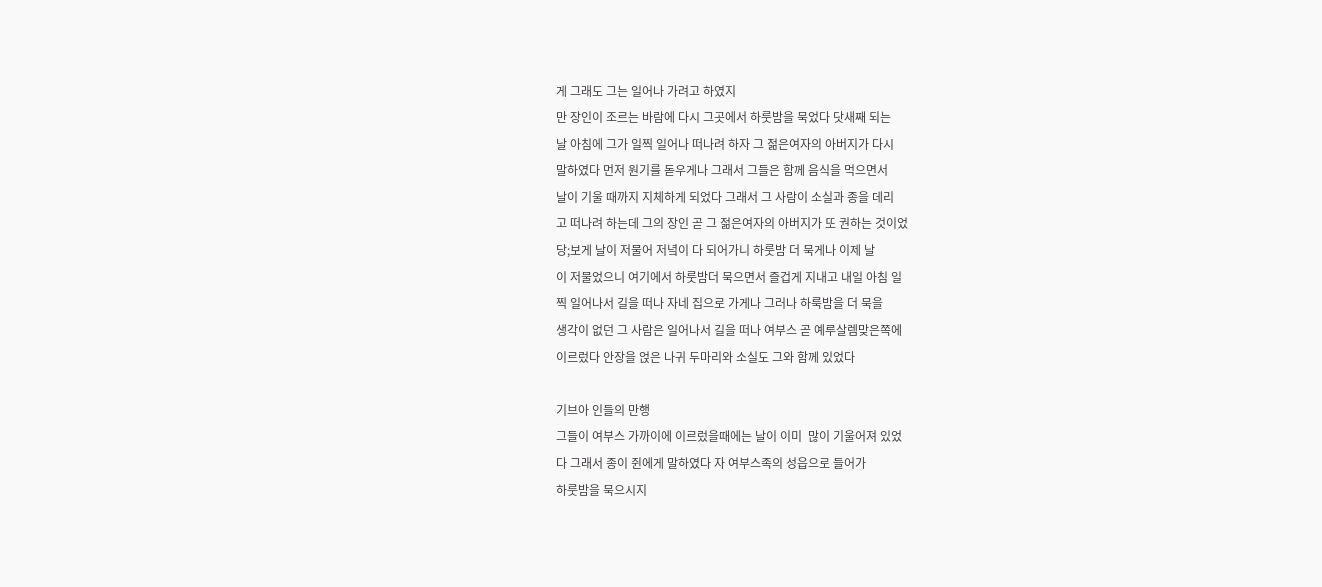게 그래도 그는 일어나 가려고 하였지
만 장인이 조르는 바람에 다시 그곳에서 하룻밤을 묵었다 닷새째 되는
날 아침에 그가 일찍 일어나 떠나려 하자 그 젊은여자의 아버지가 다시
말하였다 먼저 원기를 돋우게나 그래서 그들은 함께 음식을 먹으면서
날이 기울 때까지 지체하게 되었다 그래서 그 사람이 소실과 종을 데리
고 떠나려 하는데 그의 장인 곧 그 젊은여자의 아버지가 또 권하는 것이었
당;보게 날이 저물어 저녘이 다 되어가니 하룻밤 더 묵게나 이제 날
이 저물었으니 여기에서 하룻밤더 묵으면서 즐겁게 지내고 내일 아침 일
찍 일어나서 길을 떠나 자네 집으로 가게나 그러나 하룩밤을 더 묵을
생각이 없던 그 사람은 일어나서 길을 떠나 여부스 곧 예루살렘맞은쪽에
이르렀다 안장을 얹은 나귀 두마리와 소실도 그와 함께 있었다

기브아 인들의 만행
그들이 여부스 가까이에 이르렀을때에는 날이 이미  많이 기울어져 있었
다 그래서 종이 쥔에게 말하였다 자 여부스족의 성읍으로 들어가
하룻밤을 묵으시지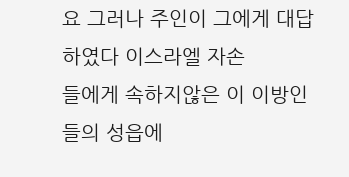요 그러나 주인이 그에게 대답하였다 이스라엘 자손
들에게 속하지않은 이 이방인들의 성읍에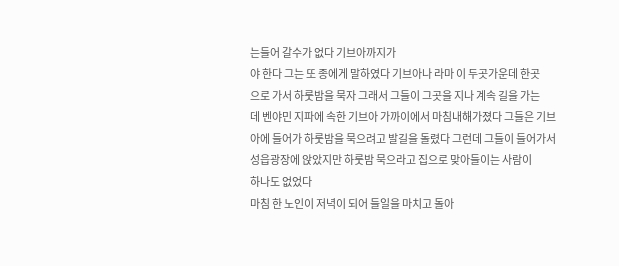는들어 갈수가 없다 기브아까지가
야 한다 그는 또 종에게 말하였다 기브아나 라마 이 두곳가운데 한곳
으로 가서 하룻밤을 묵자 그래서 그들이 그곳을 지나 계속 길을 가는
데 벤야민 지파에 속한 기브아 가까이에서 마침내해가졌다 그들은 기브
아에 들어가 하룻밤을 묵으려고 발길을 돌렸다 그런데 그들이 들어가서
성읍광장에 앉았지만 하룻밤 묵으라고 집으로 맞아들이는 사람이
하나도 없었다
마침 한 노인이 저녁이 되어 들일을 마치고 돌아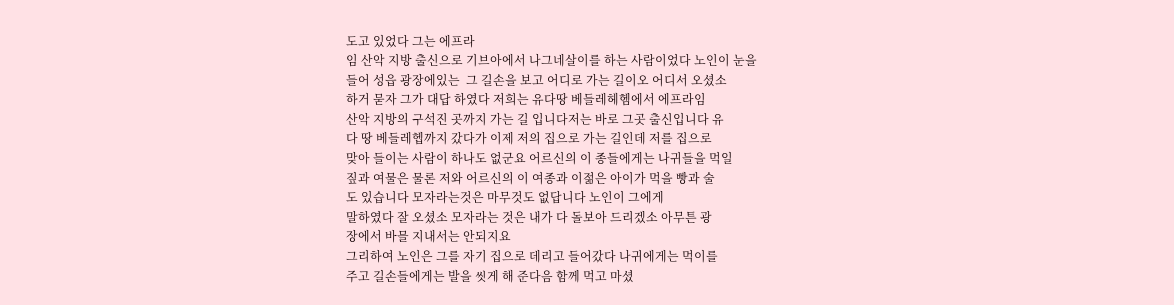도고 있었다 그는 에프라
임 산악 지방 출신으로 기브아에서 나그네살이를 하는 사람이었다 노인이 눈을
들어 성읍 광장에있는  그 길손을 보고 어디로 가는 길이오 어디서 오셨소
하거 묻자 그가 대답 하였다 저희는 유다땅 베들레헤헴에서 에프라임
산악 지방의 구석진 곳까지 가는 길 입니다저는 바로 그곳 출신입니다 유
다 땅 베들레헵까지 갔다가 이제 저의 집으로 가는 길인데 저를 집으로
맞아 들이는 사람이 하나도 없군요 어르신의 이 종들에게는 나귀들을 먹일
짚과 여물은 물론 저와 어르신의 이 여종과 이젊은 아이가 먹을 빵과 술
도 있습니다 모자라는것은 마무것도 없답니다 노인이 그에게
말하였다 잘 오셨소 모자라는 것은 내가 다 돌보아 드리겠소 아무튼 광
장에서 바믈 지내서는 안되지요
그리하여 노인은 그를 자기 집으로 데리고 들어갔다 나귀에게는 먹이를
주고 길손들에게는 발을 씻게 해 준다음 함께 먹고 마셨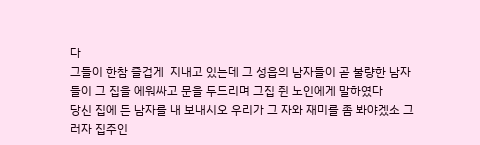다
그들이 한참 즐겁게  지내고 있는데 그 성읍의 남자들이 곧 불량한 남자
들이 그 집을 에워싸고 문을 두드리며 그집 쥔 노인에게 말하였다
당신 집에 든 남자를 내 보내시오 우리가 그 자와 재미를 좀 봐야겠소 그
러자 집주인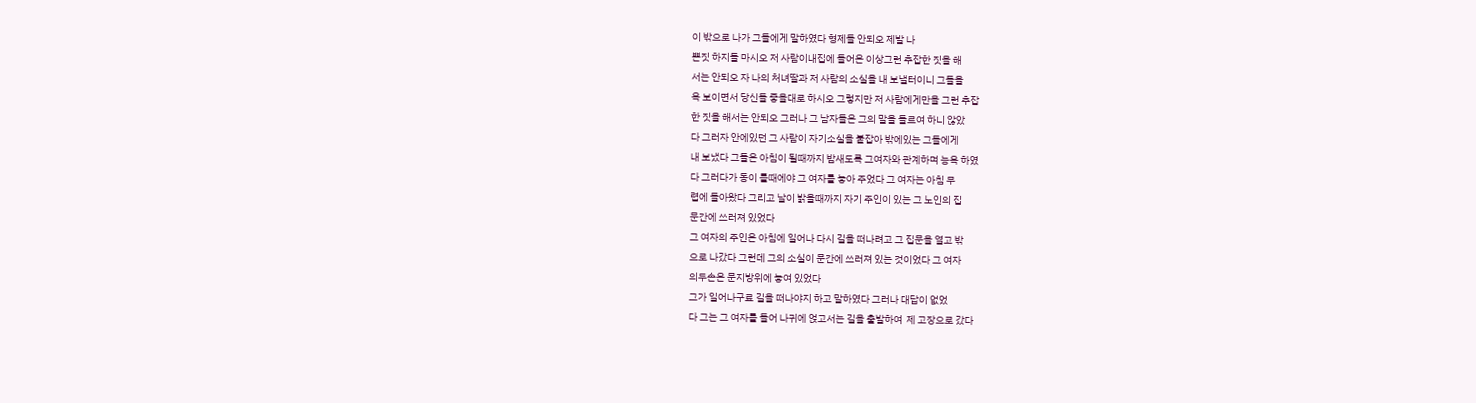이 밖으로 나가 그들에게 말하였다 형제들 안되오 제발 나
쁜짓 하지들 마시오 저 사람이내집에 들어온 이상그런 추잡한 짓을 해
서는 안되오 자 나의 처녀딸과 저 사람의 소실을 내 보낼터이니 그들을
욕 보이면서 당신들 좋을대로 하시오 그렇지만 저 사람에게만을 그런 추잡
한 짓을 해서는 안되오 그러나 그 남자들은 그의 말을 들르여 하니 않았
다 그러자 안에있던 그 사람이 자기소실을 붙잡아 밖에있는 그들에게
내 보냈다 그들은 아침이 될때까지 밤새도록 그여자와 관계하며 능욕 하였
다 그러다가 동이 틀때에야 그 여자를 놓아 주었다 그 여자는 아침 무
렵에 돌아왔다 그리고 날이 밝을때까지 자기 주인이 있는 그 노인의 집
문간에 쓰러져 있었다
그 여자의 주인은 아침에 일어나 다시 길을 떠나려고 그 집문을 열고 밖
으로 나갔다 그런데 그의 소실이 문간에 쓰러져 있는 것이었다 그 여자
의두손은 문지방위에 놓여 있었다
그가 일어나구료 길을 떠나야지 하고 말하였다 그러나 대답이 없었
다 그는 그 여자를 들어 나귀에 얹고서는 길을 출발하여  제 고장으로 갔다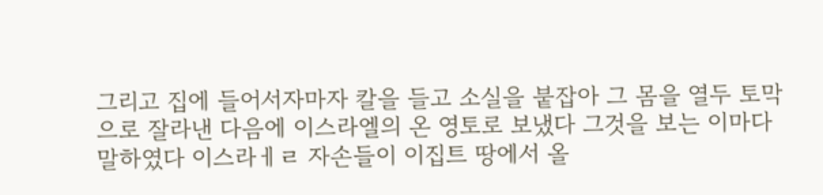그리고 집에 들어서자마자 칼을 들고 소실을 붙잡아 그 몸을 열두 토막
으로 잘라낸 다음에 이스라엘의 온 영토로 보냈다 그것을 보는 이마다
말하였다 이스라ㅔㄹ 자손들이 이집트 땅에서 올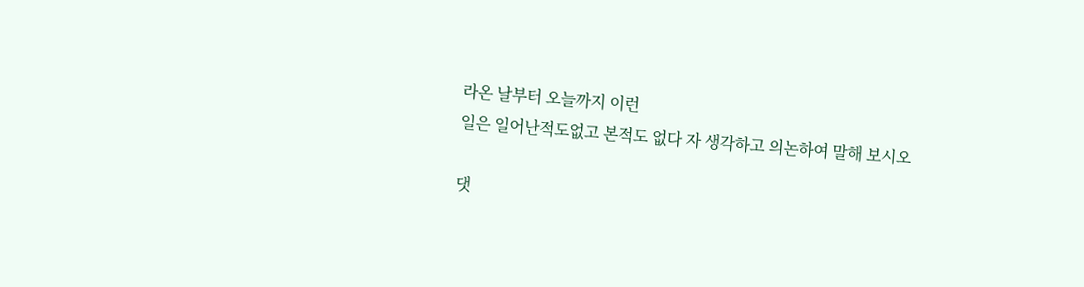라온 날부터 오늘까지 이런
일은 일어난적도없고 본적도 없다 자 생각하고 의논하여 말해 보시오

댓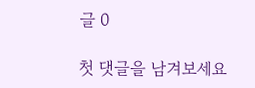글 0

첫 댓글을 남겨보세요